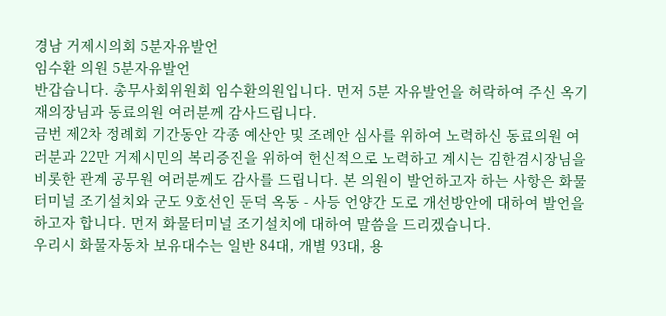경남 거제시의회 5분자유발언
임수환 의원 5분자유발언
반갑습니다. 총무사회위원회 임수환의원입니다. 먼저 5분 자유발언을 허락하여 주신 옥기재의장님과 동료의원 여러분께 감사드립니다.
금번 제2차 정례회 기간동안 각종 예산안 및 조례안 심사를 위하여 노력하신 동료의원 여러분과 22만 거제시민의 복리증진을 위하여 헌신적으로 노력하고 계시는 김한겸시장님을 비롯한 관계 공무원 여러분께도 감사를 드립니다. 본 의원이 발언하고자 하는 사항은 화물터미널 조기설치와 군도 9호선인 둔덕 옥동 - 사등 언양간 도로 개선방안에 대하여 발언을 하고자 합니다. 먼저 화물터미널 조기설치에 대하여 말씀을 드리겠습니다.
우리시 화물자동차 보유대수는 일반 84대, 개별 93대, 용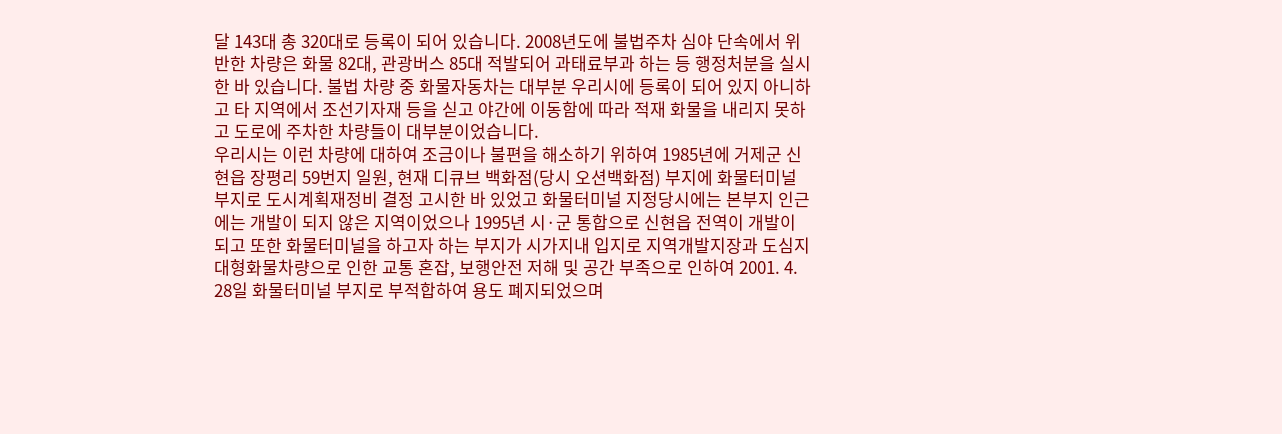달 143대 총 320대로 등록이 되어 있습니다. 2008년도에 불법주차 심야 단속에서 위반한 차량은 화물 82대, 관광버스 85대 적발되어 과태료부과 하는 등 행정처분을 실시한 바 있습니다. 불법 차량 중 화물자동차는 대부분 우리시에 등록이 되어 있지 아니하고 타 지역에서 조선기자재 등을 싣고 야간에 이동함에 따라 적재 화물을 내리지 못하고 도로에 주차한 차량들이 대부분이었습니다.
우리시는 이런 차량에 대하여 조금이나 불편을 해소하기 위하여 1985년에 거제군 신현읍 장평리 59번지 일원, 현재 디큐브 백화점(당시 오션백화점) 부지에 화물터미널부지로 도시계획재정비 결정 고시한 바 있었고 화물터미널 지정당시에는 본부지 인근에는 개발이 되지 않은 지역이었으나 1995년 시·군 통합으로 신현읍 전역이 개발이 되고 또한 화물터미널을 하고자 하는 부지가 시가지내 입지로 지역개발지장과 도심지 대형화물차량으로 인한 교통 혼잡, 보행안전 저해 및 공간 부족으로 인하여 2001. 4. 28일 화물터미널 부지로 부적합하여 용도 폐지되었으며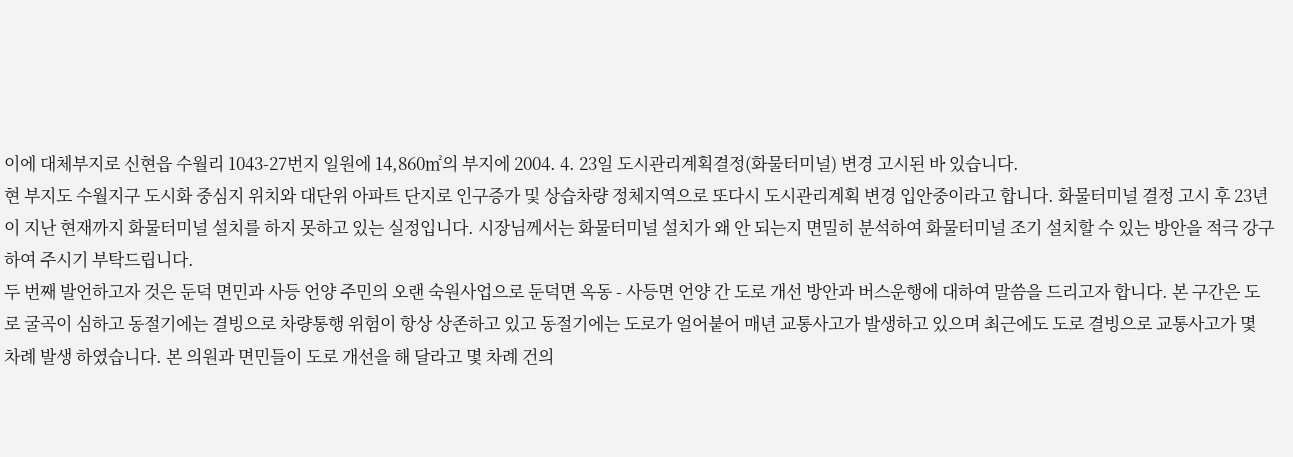이에 대체부지로 신현읍 수월리 1043-27번지 일원에 14,860㎡의 부지에 2004. 4. 23일 도시관리계획결정(화물터미널) 변경 고시된 바 있습니다.
현 부지도 수월지구 도시화 중심지 위치와 대단위 아파트 단지로 인구증가 및 상습차량 정체지역으로 또다시 도시관리계획 변경 입안중이라고 합니다. 화물터미널 결정 고시 후 23년이 지난 현재까지 화물터미널 설치를 하지 못하고 있는 실정입니다. 시장님께서는 화물터미널 설치가 왜 안 되는지 면밀히 분석하여 화물터미널 조기 설치할 수 있는 방안을 적극 강구하여 주시기 부탁드립니다.
두 번째 발언하고자 것은 둔덕 면민과 사등 언양 주민의 오랜 숙원사업으로 둔덕면 옥동 - 사등면 언양 간 도로 개선 방안과 버스운행에 대하여 말씀을 드리고자 합니다. 본 구간은 도로 굴곡이 심하고 동절기에는 결빙으로 차량통행 위험이 항상 상존하고 있고 동절기에는 도로가 얼어붙어 매년 교통사고가 발생하고 있으며 최근에도 도로 결빙으로 교통사고가 몇 차례 발생 하였습니다. 본 의원과 면민들이 도로 개선을 해 달라고 몇 차례 건의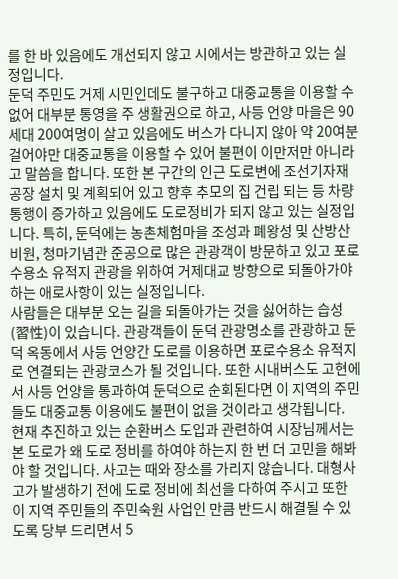를 한 바 있음에도 개선되지 않고 시에서는 방관하고 있는 실정입니다.
둔덕 주민도 거제 시민인데도 불구하고 대중교통을 이용할 수 없어 대부분 통영을 주 생활권으로 하고, 사등 언양 마을은 90세대 200여명이 살고 있음에도 버스가 다니지 않아 약 20여분 걸어야만 대중교통을 이용할 수 있어 불편이 이만저만 아니라고 말씀을 합니다. 또한 본 구간의 인근 도로변에 조선기자재공장 설치 및 계획되어 있고 향후 추모의 집 건립 되는 등 차량통행이 증가하고 있음에도 도로정비가 되지 않고 있는 실정입니다. 특히, 둔덕에는 농촌체험마을 조성과 폐왕성 및 산방산 비원, 청마기념관 준공으로 많은 관광객이 방문하고 있고 포로수용소 유적지 관광을 위하여 거제대교 방향으로 되돌아가야 하는 애로사항이 있는 실정입니다.
사람들은 대부분 오는 길을 되돌아가는 것을 싫어하는 습성(習性)이 있습니다. 관광객들이 둔덕 관광명소를 관광하고 둔덕 옥동에서 사등 언양간 도로를 이용하면 포로수용소 유적지로 연결되는 관광코스가 될 것입니다. 또한 시내버스도 고현에서 사등 언양을 통과하여 둔덕으로 순회된다면 이 지역의 주민들도 대중교통 이용에도 불편이 없을 것이라고 생각됩니다.
현재 추진하고 있는 순환버스 도입과 관련하여 시장님께서는 본 도로가 왜 도로 정비를 하여야 하는지 한 번 더 고민을 해봐야 할 것입니다. 사고는 때와 장소를 가리지 않습니다. 대형사고가 발생하기 전에 도로 정비에 최선을 다하여 주시고 또한 이 지역 주민들의 주민숙원 사업인 만큼 반드시 해결될 수 있도록 당부 드리면서 5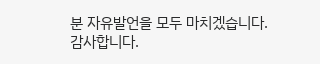분 자유발언을 모두 마치겠습니다.
감사합니다.